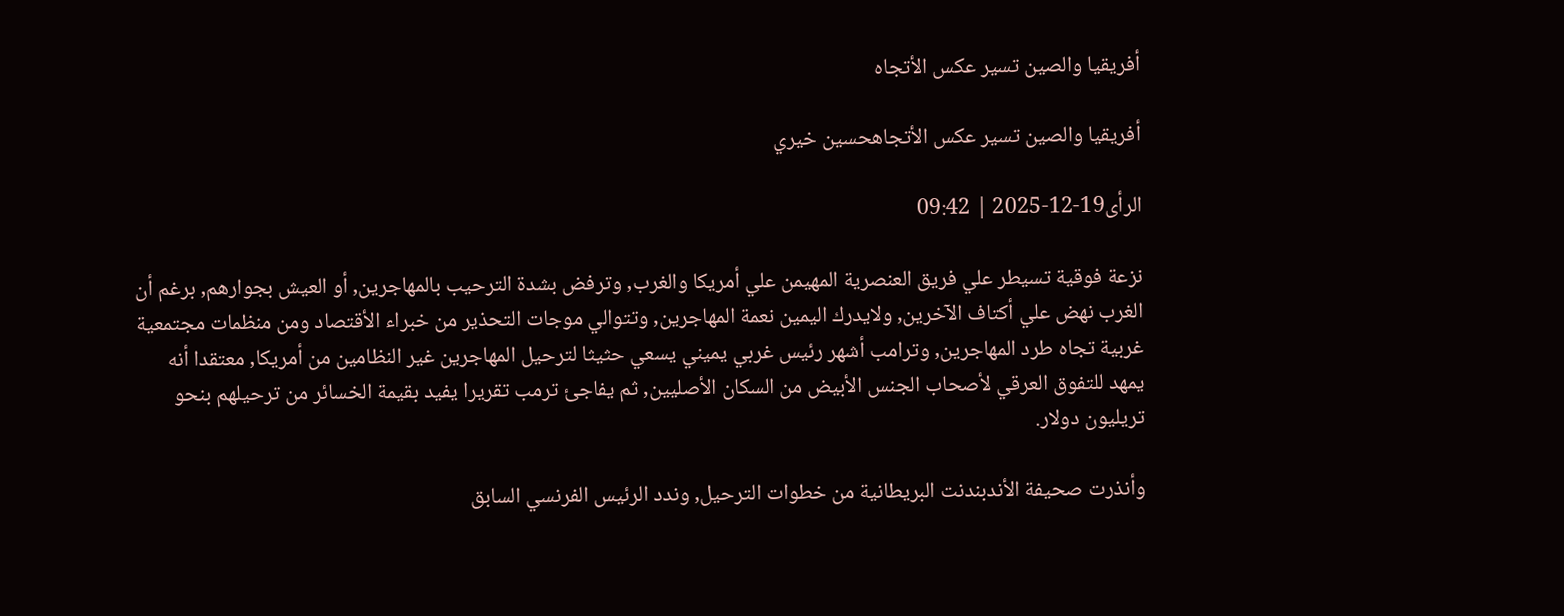أفريقيا والصين تسير عكس الأتجاه

أفريقيا والصين تسير عكس الأتجاهحسين خيري

الرأى19-12-2025 | 09:42

نزعة فوقية تسيطر علي فريق العنصرية المهيمن علي أمريكا والغرب, وترفض بشدة الترحيب بالمهاجرين, أو العيش بجوارهم, برغم أن الغرب نهض علي أكتاف الآخرين, ولايدرك اليمين نعمة المهاجرين, وتتوالي موجات التحذير من خبراء الأقتصاد ومن منظمات مجتمعية غربية تجاه طرد المهاجرين, وترامب أشهر رئيس غربي يميني يسعي حثيثا لترحيل المهاجرين غير النظامين من أمريكا, معتقدا أنه يمهد للتفوق العرقي لأصحاب الجنس الأبيض من السكان الأصليين, ثم يفاجئ ترمب تقريرا يفيد بقيمة الخسائر من ترحيلهم بنحو تريليون دولار.

وأنذرت صحيفة الأندبندنت البريطانية من خطوات الترحيل, وندد الرئيس الفرنسي السابق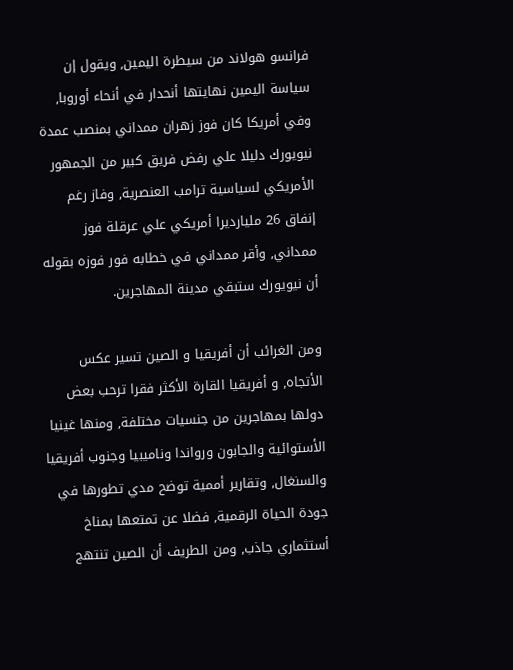فرانسو هولاند من سيطرة اليمين, ويقول إن سياسة اليمين نهايتها أنحدار في أنحاء أوروبا, وفي أمريكا كان فوز زهران ممداني بمنصب عمدة نيويورك دليلا علي رفض فريق كبير من الجمهور الأمريكي لسياسية ترامب العنصرية, وفاز رغم إنفاق 26 مليارديرا أمريكي علي عرقلة فوز ممداني, وأقر ممداني في خطابه فور فوزه بقوله أن نيويورك ستبقي مدينة المهاجرين.

ومن الغرائب أن أفريقيا و الصين تسير عكس الأتجاه, و أفريقيا القارة الأكثر فقرا ترحب بعض دولها بمهاجرين من جنسيات مختلفة, ومنها غينيا الأستوائية والجابون ورواندا وناميبيا وجنوب أفريقيا والسنغال, وتقارير أممية توضح مدي تطورها في جودة الحياة الرقمية, فضلا عن تمتعها بمناخ أستثماري جاذب, ومن الطريف أن الصين تنتهج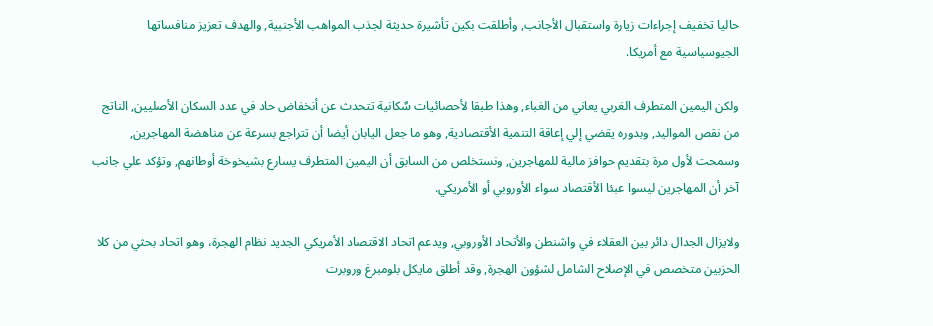حاليا تخفيف إجراءات زيارة واستقبال الأجانب, وأطلقت بكين تأشيرة حديثة لجذب المواهب الأجنبية, والهدف تعزيز منافساتها الجيوسياسية مع أمريكا.

ولكن اليمين المتطرف الغربي يعاني من الغباء, وهذا طبقا لأحصائيات سٌكانية تتحدث عن أنخفاض حاد في عدد السكان الأصليين, الناتج من نقص المواليد, وبدوره يقضي إلي إعاقة التنمية الأقتصادية, وهو ما جعل اليابان أيضا أن تتراجع بسرعة عن مناهضة المهاجرين, وسمحت لأول مرة بتقديم حوافز مالية للمهاجرين, ونستخلص من السابق أن اليمين المتطرف يسارع بشيخوخة أوطانهم, وتؤكد علي جانب آخر أن المهاجرين ليسوا عبئا الأقتصاد سواء الأوروبي أو الأمريكي.

ولايزال الجدال دائر بين العقلاء في واشنطن والأتحاد الأوروبي, ويدعم اتحاد الاقتصاد الأمريكي الجديد نظام الهجرة، وهو اتحاد بحثي من كلا الحزبين متخصص في الإصلاح الشامل لشؤون الهجرة, وقد أطلق مايكل بلومبرغ وروبرت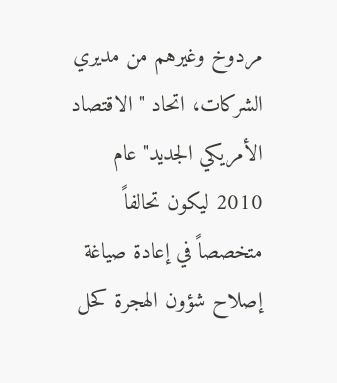مردوخ وغيرهم من مديري الشركات، اتحاد " الاقتصاد الأمريكي الجديد" عام 2010 ليكون تحالفاً متخصصاً في إعادة صياغة إصلاح شؤون الهجرة كحل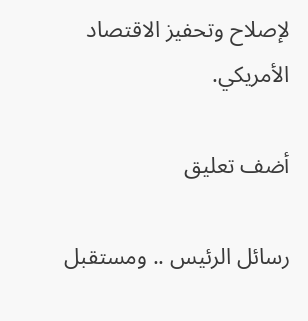لإصلاح وتحفيز الاقتصاد الأمريكي.

أضف تعليق

رسائل الرئيس .. ومستقبل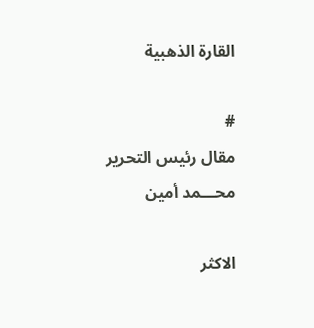القارة الذهبية

#
مقال رئيس التحرير
محـــمد أمين

الاكثر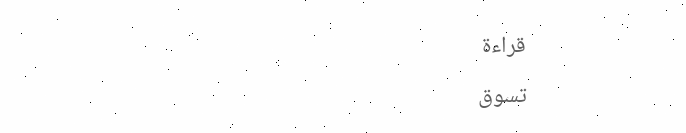قراءة

تسوق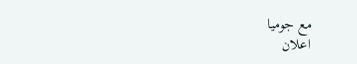مع جوميا
اعلان